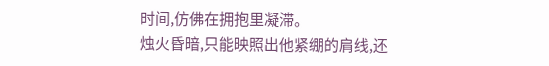时间,仿佛在拥抱里凝滞。
烛火昏暗,只能映照出他紧绷的肩线,还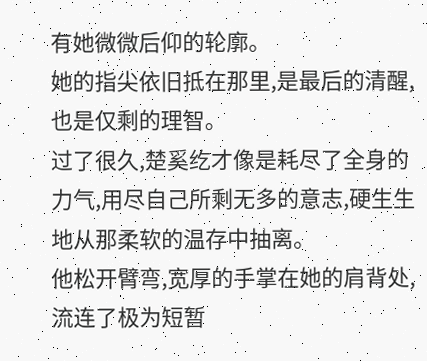有她微微后仰的轮廓。
她的指尖依旧抵在那里,是最后的清醒,也是仅剩的理智。
过了很久,楚奚纥才像是耗尽了全身的力气,用尽自己所剩无多的意志,硬生生地从那柔软的温存中抽离。
他松开臂弯,宽厚的手掌在她的肩背处,流连了极为短暂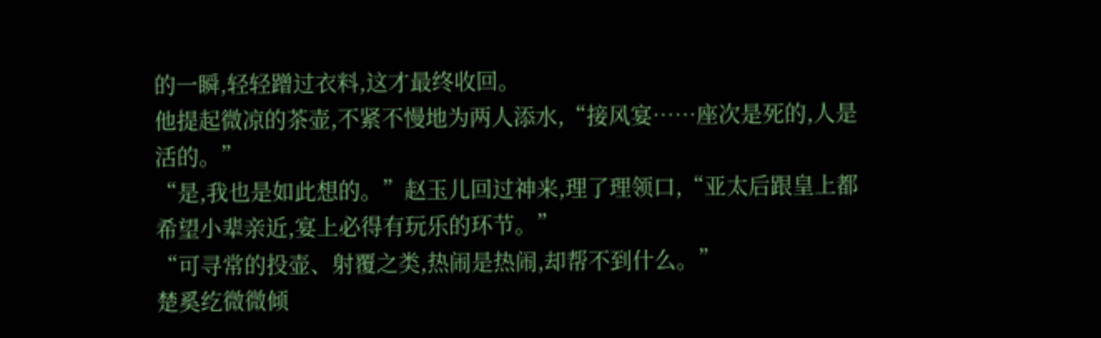的一瞬,轻轻蹭过衣料,这才最终收回。
他提起微凉的茶壶,不紧不慢地为两人添水,“接风宴……座次是死的,人是活的。”
“是,我也是如此想的。”赵玉儿回过神来,理了理领口,“亚太后跟皇上都希望小辈亲近,宴上必得有玩乐的环节。”
“可寻常的投壶、射覆之类,热闹是热闹,却帮不到什么。”
楚奚纥微微倾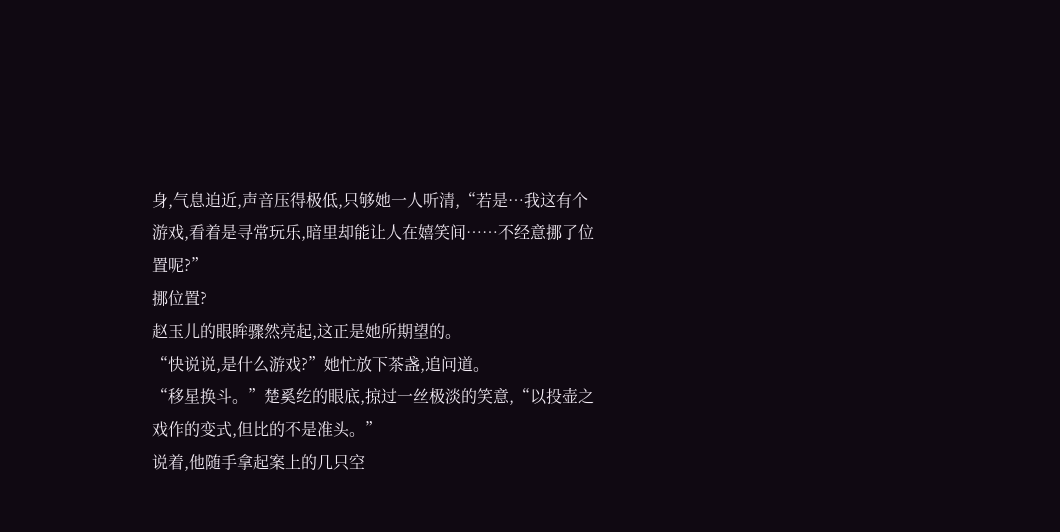身,气息迫近,声音压得极低,只够她一人听清,“若是…我这有个游戏,看着是寻常玩乐,暗里却能让人在嬉笑间……不经意挪了位置呢?”
挪位置?
赵玉儿的眼眸骤然亮起,这正是她所期望的。
“快说说,是什么游戏?”她忙放下茶盏,追问道。
“移星换斗。”楚奚纥的眼底,掠过一丝极淡的笑意,“以投壶之戏作的变式,但比的不是准头。”
说着,他随手拿起案上的几只空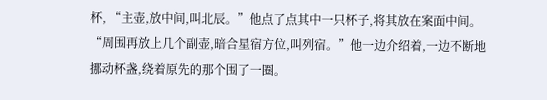杯, “主壶,放中间,叫北辰。”他点了点其中一只杯子,将其放在案面中间。
“周围再放上几个副壶,暗合星宿方位,叫列宿。”他一边介绍着,一边不断地挪动杯盏,绕着原先的那个围了一圈。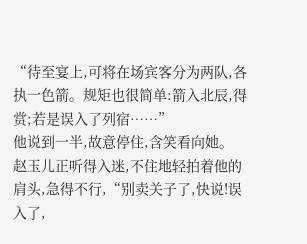“待至宴上,可将在场宾客分为两队,各执一色箭。规矩也很简单:箭入北辰,得赏;若是误入了列宿……”
他说到一半,故意停住,含笑看向她。
赵玉儿正听得入迷,不住地轻拍着他的肩头,急得不行,“别卖关子了,快说!误入了,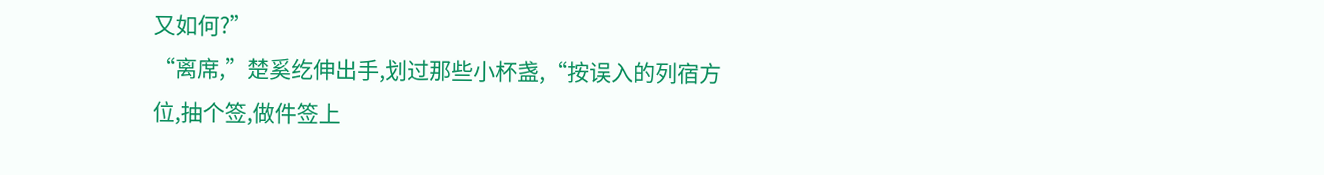又如何?”
“离席,”楚奚纥伸出手,划过那些小杯盏,“按误入的列宿方位,抽个签,做件签上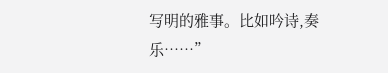写明的雅事。比如吟诗,奏乐……”